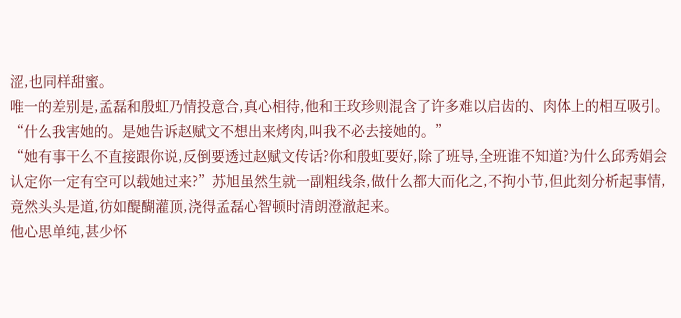涩,也同样甜蜜。
唯一的差别是,孟磊和殷虹乃情投意合,真心相待,他和王玫珍则混含了许多难以启齿的、肉体上的相互吸引。
“什么我害她的。是她告诉赵赋文不想出来烤肉,叫我不必去接她的。”
“她有事干么不直接跟你说,反倒要透过赵赋文传话?你和殷虹要好,除了班导,全班谁不知道?为什么邱秀娟会认定你一定有空可以载她过来?”苏旭虽然生就一副粗线条,做什么都大而化之,不拘小节,但此刻分析起事情,竟然头头是道,彷如醍醐灌顶,浇得孟磊心智顿时清朗澄澈起来。
他心思单纯,甚少怀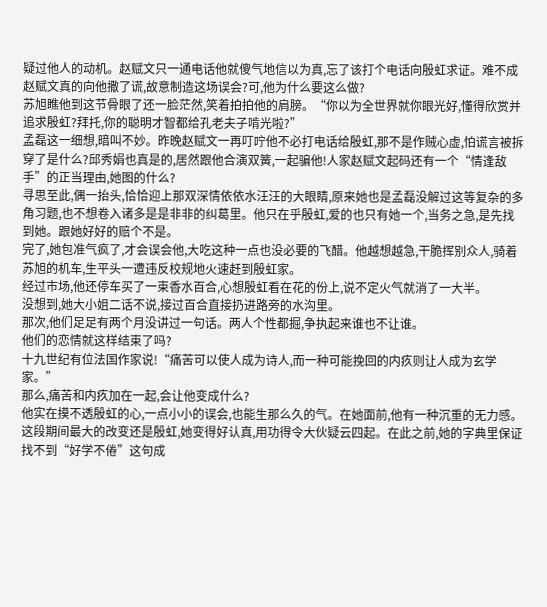疑过他人的动机。赵赋文只一通电话他就傻气地信以为真,忘了该打个电话向殷虹求证。难不成赵赋文真的向他撒了谎,故意制造这场误会?可,他为什么要这么做?
苏旭瞧他到这节骨眼了还一脸茫然,笑着拍拍他的肩膀。“你以为全世界就你眼光好,懂得欣赏并追求殷虹?拜托,你的聪明才智都给孔老夫子啃光啦?”
孟磊这一细想,暗叫不妙。昨晚赵赋文一再叮咛他不必打电话给殷虹,那不是作贼心虚,怕谎言被拆穿了是什么?邱秀娟也真是的,居然跟他合演双簧,一起骗他!人家赵赋文起码还有一个“情逢敌手”的正当理由,她图的什么?
寻思至此,偶一抬头,恰恰迎上那双深情依依水汪汪的大眼睛,原来她也是孟磊没解过这等复杂的多角习题,也不想卷入诸多是是非非的纠葛里。他只在乎殷虹,爱的也只有她一个,当务之急,是先找到她。跟她好好的赔个不是。
完了,她包准气疯了,才会误会他,大吃这种一点也没必要的飞醋。他越想越急,干脆挥别众人,骑着苏旭的机车,生平头一遭违反校规地火速赶到殷虹家。
经过市场,他还停车买了一束香水百合,心想殷虹看在花的份上,说不定火气就消了一大半。
没想到,她大小姐二话不说,接过百合直接扔进路旁的水沟里。
那次,他们足足有两个月没讲过一句话。两人个性都掘,争执起来谁也不让谁。
他们的恋情就这样结束了吗?
十九世纪有位法国作家说!“痛苦可以使人成为诗人,而一种可能挽回的内疚则让人成为玄学家。”
那么,痛苦和内疚加在一起,会让他变成什么?
他实在摸不透殷虹的心,一点小小的误会,也能生那么久的气。在她面前,他有一种沉重的无力感。
这段期间最大的改变还是殷虹,她变得好认真,用功得令大伙疑云四起。在此之前,她的字典里保证找不到“好学不倦”这句成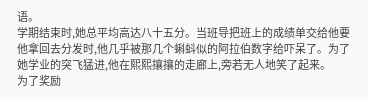语。
学期结束时,她总平均高达八十五分。当班导把班上的成绩单交给他要他拿回去分发时,他几乎被那几个蝌蚪似的阿拉伯数字给吓呆了。为了她学业的突飞猛进,他在熙熙攘攘的走廊上,旁若无人地笑了起来。
为了奖励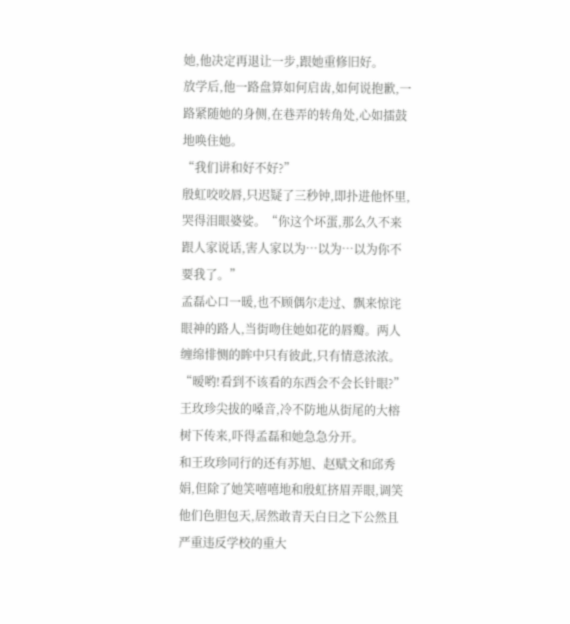她,他决定再退让一步,跟她重修旧好。
放学后,他一路盘算如何启齿,如何说抱歉,一路紧随她的身侧,在巷弄的转角处,心如擂鼓地唤住她。
“我们讲和好不好?”
殷虹咬咬唇,只迟疑了三秒钟,即扑进他怀里,哭得泪眼婆娑。“你这个坏蛋,那么久不来跟人家说话,害人家以为…以为…以为你不要我了。”
孟磊心口一暖,也不顾偶尔走过、飘来惊诧眼神的路人,当街吻住她如花的唇瓣。两人缠绵悱恻的眸中只有彼此,只有情意浓浓。
“暧哟!看到不该看的东西会不会长针眼?”王玫珍尖拔的嗓音,冷不防地从街尾的大榕树下传来,吓得孟磊和她急急分开。
和王玫珍同行的还有苏旭、赵赋文和邱秀娟,但除了她笑嘻嘻地和殷虹挤眉弄眼,调笑他们色胆包天,居然敢青天白日之下公然且严重违反学校的重大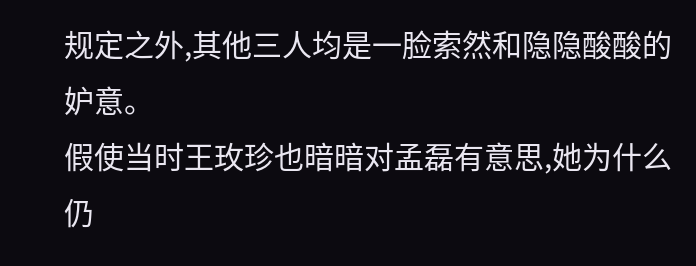规定之外,其他三人均是一脸索然和隐隐酸酸的妒意。
假使当时王玫珍也暗暗对孟磊有意思,她为什么仍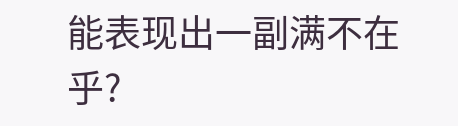能表现出一副满不在乎?